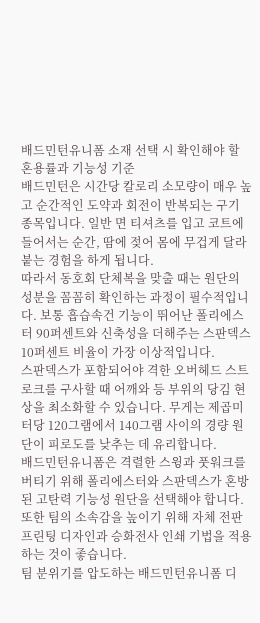배드민턴유니폼 소재 선택 시 확인해야 할 혼용률과 기능성 기준
배드민턴은 시간당 칼로리 소모량이 매우 높고 순간적인 도약과 회전이 반복되는 구기 종목입니다. 일반 면 티셔츠를 입고 코트에 들어서는 순간, 땀에 젖어 몸에 무겁게 달라붙는 경험을 하게 됩니다.
따라서 동호회 단체복을 맞출 때는 원단의 성분을 꼼꼼히 확인하는 과정이 필수적입니다. 보통 흡습속건 기능이 뛰어난 폴리에스터 90퍼센트와 신축성을 더해주는 스판덱스 10퍼센트 비율이 가장 이상적입니다.
스판덱스가 포함되어야 격한 오버헤드 스트로크를 구사할 때 어깨와 등 부위의 당김 현상을 최소화할 수 있습니다. 무게는 제곱미터당 120그램에서 140그램 사이의 경량 원단이 피로도를 낮추는 데 유리합니다.
배드민턴유니폼은 격렬한 스윙과 풋워크를 버티기 위해 폴리에스터와 스판덱스가 혼방된 고탄력 기능성 원단을 선택해야 합니다. 또한 팀의 소속감을 높이기 위해 자체 전판 프린팅 디자인과 승화전사 인쇄 기법을 적용하는 것이 좋습니다.
팀 분위기를 압도하는 배드민턴유니폼 디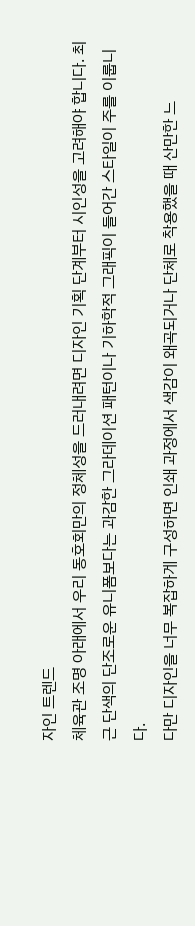자인 트렌드
체육관 조명 아래에서 우리 동호회만의 정체성을 드러내려면 디자인 기획 단계부터 시인성을 고려해야 합니다. 최근 단색의 단조로운 유니폼보다는 과감한 그라데이션 패턴이나 기하학적 그래픽이 들어간 스타일이 주를 이룹니다.
다만 디자인을 너무 복잡하게 구성하면 인쇄 과정에서 색감이 왜곡되거나 단체로 착용했을 때 산만한 느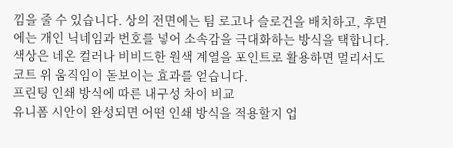낌을 줄 수 있습니다. 상의 전면에는 팀 로고나 슬로건을 배치하고, 후면에는 개인 닉네임과 번호를 넣어 소속감을 극대화하는 방식을 택합니다.
색상은 네온 컬러나 비비드한 원색 계열을 포인트로 활용하면 멀리서도 코트 위 움직임이 돋보이는 효과를 얻습니다.
프린팅 인쇄 방식에 따른 내구성 차이 비교
유니폼 시안이 완성되면 어떤 인쇄 방식을 적용할지 업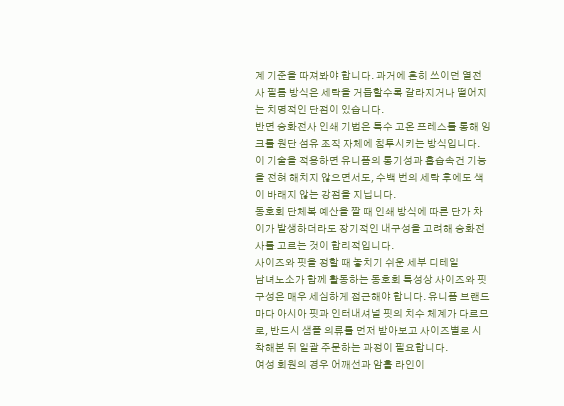계 기준을 따져봐야 합니다. 과거에 흔히 쓰이던 열전사 필름 방식은 세탁을 거듭할수록 갈라지거나 떨어지는 치명적인 단점이 있습니다.
반면 승화전사 인쇄 기법은 특수 고온 프레스를 통해 잉크를 원단 섬유 조직 자체에 침투시키는 방식입니다. 이 기술을 적용하면 유니폼의 통기성과 흡습속건 기능을 전혀 해치지 않으면서도, 수백 번의 세탁 후에도 색이 바래지 않는 강점을 지닙니다.
동호회 단체복 예산을 짤 때 인쇄 방식에 따른 단가 차이가 발생하더라도 장기적인 내구성을 고려해 승화전사를 고르는 것이 합리적입니다.
사이즈와 핏을 정할 때 놓치기 쉬운 세부 디테일
남녀노소가 함께 활동하는 동호회 특성상 사이즈와 핏 구성은 매우 세심하게 접근해야 합니다. 유니폼 브랜드마다 아시아 핏과 인터내셔널 핏의 치수 체계가 다르므로, 반드시 샘플 의류를 먼저 받아보고 사이즈별로 시착해본 뒤 일괄 주문하는 과정이 필요합니다.
여성 회원의 경우 어깨선과 암홀 라인이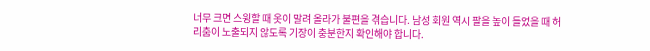너무 크면 스윙할 때 옷이 말려 올라가 불편을 겪습니다. 남성 회원 역시 팔을 높이 들었을 때 허리춤이 노출되지 않도록 기장이 충분한지 확인해야 합니다.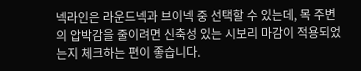넥라인은 라운드넥과 브이넥 중 선택할 수 있는데, 목 주변의 압박감을 줄이려면 신축성 있는 시보리 마감이 적용되었는지 체크하는 편이 좋습니다.